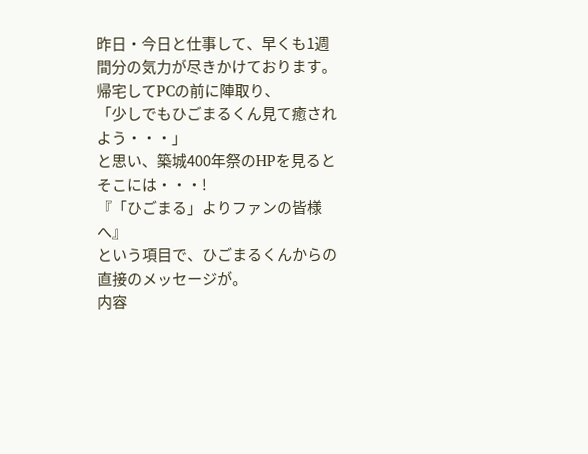昨日・今日と仕事して、早くも1週間分の気力が尽きかけております。
帰宅してPCの前に陣取り、
「少しでもひごまるくん見て癒されよう・・・」
と思い、築城400年祭のHPを見るとそこには・・・!
『「ひごまる」よりファンの皆様へ』
という項目で、ひごまるくんからの直接のメッセージが。
内容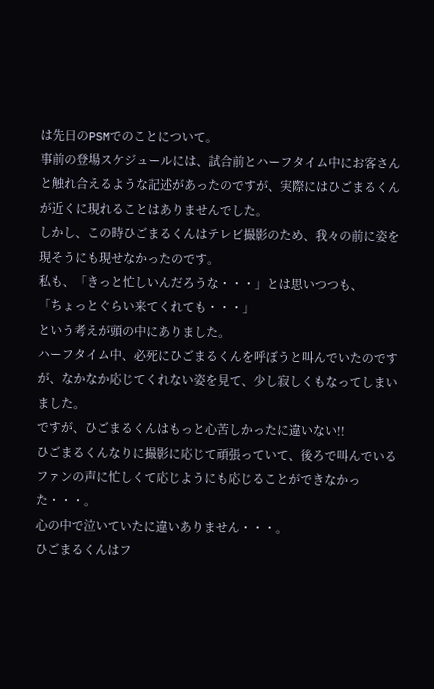は先日のPSMでのことについて。
事前の登場スケジュールには、試合前とハーフタイム中にお客さんと触れ合えるような記述があったのですが、実際にはひごまるくんが近くに現れることはありませんでした。
しかし、この時ひごまるくんはテレビ撮影のため、我々の前に姿を現そうにも現せなかったのです。
私も、「きっと忙しいんだろうな・・・」とは思いつつも、
「ちょっとぐらい来てくれても・・・」
という考えが頭の中にありました。
ハーフタイム中、必死にひごまるくんを呼ぼうと叫んでいたのですが、なかなか応じてくれない姿を見て、少し寂しくもなってしまいました。
ですが、ひごまるくんはもっと心苦しかったに違いない!!
ひごまるくんなりに撮影に応じて頑張っていて、後ろで叫んでいるファンの声に忙しくて応じようにも応じることができなかった・・・。
心の中で泣いていたに違いありません・・・。
ひごまるくんはフ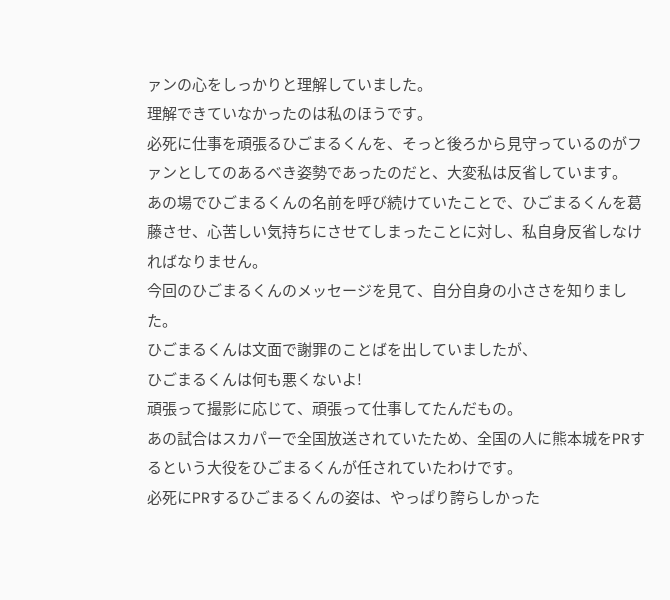ァンの心をしっかりと理解していました。
理解できていなかったのは私のほうです。
必死に仕事を頑張るひごまるくんを、そっと後ろから見守っているのがファンとしてのあるべき姿勢であったのだと、大変私は反省しています。
あの場でひごまるくんの名前を呼び続けていたことで、ひごまるくんを葛藤させ、心苦しい気持ちにさせてしまったことに対し、私自身反省しなければなりません。
今回のひごまるくんのメッセージを見て、自分自身の小ささを知りました。
ひごまるくんは文面で謝罪のことばを出していましたが、
ひごまるくんは何も悪くないよ!
頑張って撮影に応じて、頑張って仕事してたんだもの。
あの試合はスカパーで全国放送されていたため、全国の人に熊本城をPRするという大役をひごまるくんが任されていたわけです。
必死にPRするひごまるくんの姿は、やっぱり誇らしかった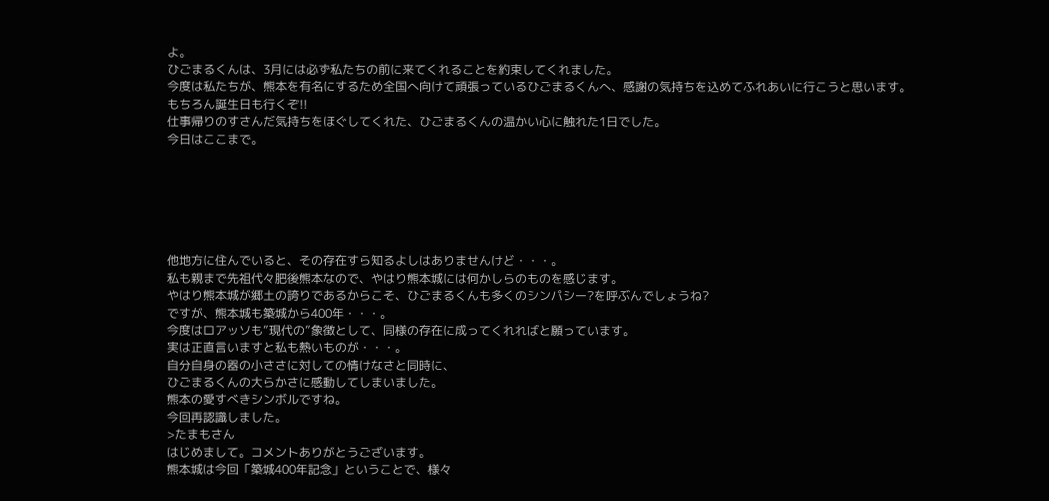よ。
ひごまるくんは、3月には必ず私たちの前に来てくれることを約束してくれました。
今度は私たちが、熊本を有名にするため全国へ向けて頑張っているひごまるくんへ、感謝の気持ちを込めてふれあいに行こうと思います。
もちろん誕生日も行くぞ!!
仕事帰りのすさんだ気持ちをほぐしてくれた、ひごまるくんの温かい心に触れた1日でした。
今日はここまで。






他地方に住んでいると、その存在すら知るよしはありませんけど・・・。
私も親まで先祖代々肥後熊本なので、やはり熊本城には何かしらのものを感じます。
やはり熊本城が郷土の誇りであるからこそ、ひごまるくんも多くのシンパシー?を呼ぶんでしょうね?
ですが、熊本城も築城から400年・・・。
今度はロアッソも”現代の”象徴として、同様の存在に成ってくれればと願っています。
実は正直言いますと私も熱いものが・・・。
自分自身の器の小ささに対しての情けなさと同時に、
ひごまるくんの大らかさに感動してしまいました。
熊本の愛すべきシンボルですね。
今回再認識しました。
>たまもさん
はじめまして。コメントありがとうございます。
熊本城は今回「築城400年記念」ということで、様々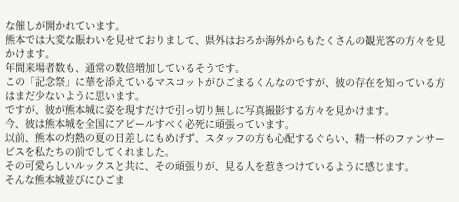な催しが開かれています。
熊本では大変な賑わいを見せておりまして、県外はおろか海外からもたくさんの観光客の方々を見かけます。
年間来場者数も、通常の数倍増加しているそうです。
この「記念祭」に華を添えているマスコットがひごまるくんなのですが、彼の存在を知っている方はまだ少ないように思います。
ですが、彼が熊本城に姿を現すだけで引っ切り無しに写真撮影する方々を見かけます。
今、彼は熊本城を全国にアピールすべく必死に頑張っています。
以前、熊本の灼熱の夏の日差しにもめげず、スタッフの方も心配するぐらい、精一杯のファンサービスを私たちの前でしてくれました。
その可愛らしいルックスと共に、その頑張りが、見る人を惹きつけているように感じます。
そんな熊本城並びにひごま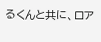るくんと共に、ロア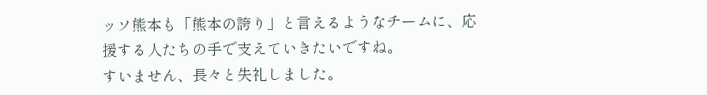ッソ熊本も「熊本の誇り」と言えるようなチームに、応援する人たちの手で支えていきたいですね。
すいません、長々と失礼しました。